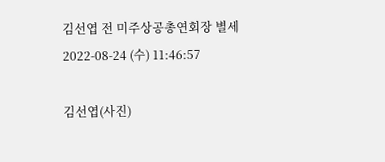김선엽 전 미주상공총연회장 별세
2022-08-24 (수) 11:46:57

김선엽(사진)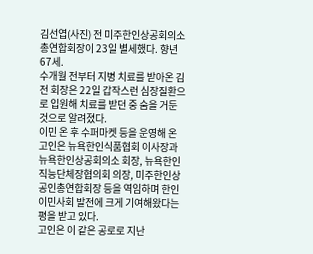김선엽(사진) 전 미주한인상공회의소총연합회장이 23일 별세했다. 향년 67세.
수개월 전부터 지병 치료를 받아온 김 전 회장은 22일 갑작스런 심장질환으로 입원해 치료를 받던 중 숨을 거둔 것으로 알려졌다.
이민 온 후 수퍼마켓 등을 운영해 온 고인은 뉴욕한인식품협회 이사장과 뉴욕한인상공회의소 회장, 뉴욕한인직능단체장협의회 의장, 미주한인상공인총연합회장 등을 역임하며 한인 이민사회 발전에 크게 기여해왔다는 평을 받고 있다.
고인은 이 같은 공로로 지난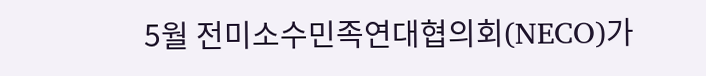5월 전미소수민족연대협의회(NECO)가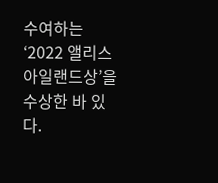수여하는 ‘2022 앨리스 아일랜드상’을 수상한 바 있다.